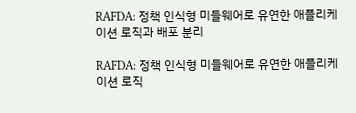RAFDA: 정책 인식형 미들웨어로 유연한 애플리케이션 로직과 배포 분리

RAFDA: 정책 인식형 미들웨어로 유연한 애플리케이션 로직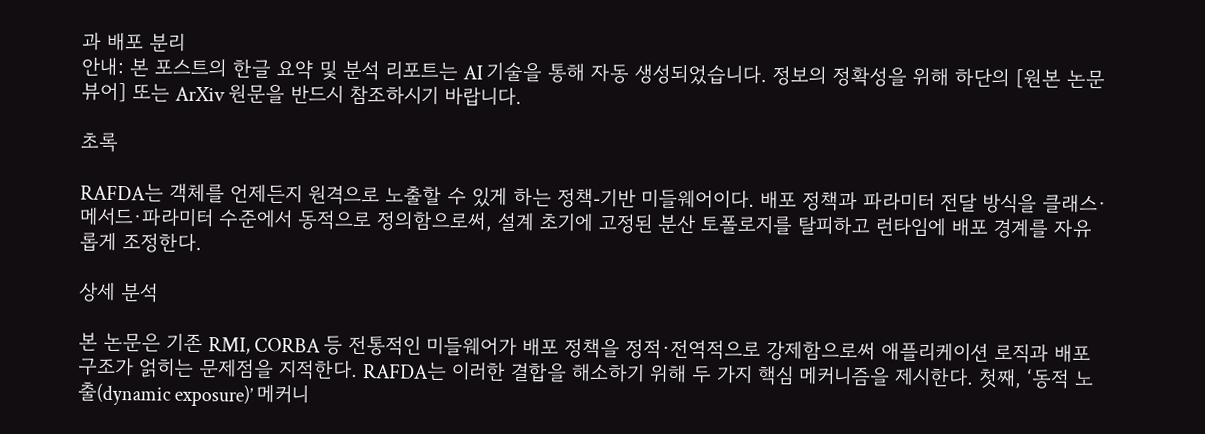과 배포 분리
안내: 본 포스트의 한글 요약 및 분석 리포트는 AI 기술을 통해 자동 생성되었습니다. 정보의 정확성을 위해 하단의 [원본 논문 뷰어] 또는 ArXiv 원문을 반드시 참조하시기 바랍니다.

초록

RAFDA는 객체를 언제든지 원격으로 노출할 수 있게 하는 정책‑기반 미들웨어이다. 배포 정책과 파라미터 전달 방식을 클래스·메서드·파라미터 수준에서 동적으로 정의함으로써, 설계 초기에 고정된 분산 토폴로지를 탈피하고 런타임에 배포 경계를 자유롭게 조정한다.

상세 분석

본 논문은 기존 RMI, CORBA 등 전통적인 미들웨어가 배포 정책을 정적·전역적으로 강제함으로써 애플리케이션 로직과 배포 구조가 얽히는 문제점을 지적한다. RAFDA는 이러한 결합을 해소하기 위해 두 가지 핵심 메커니즘을 제시한다. 첫째, ‘동적 노출(dynamic exposure)’ 메커니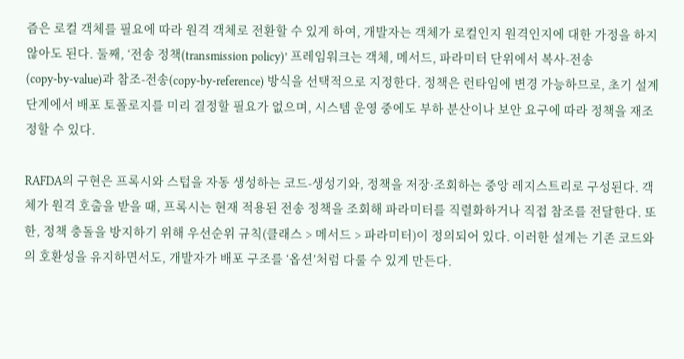즘은 로컬 객체를 필요에 따라 원격 객체로 전환할 수 있게 하여, 개발자는 객체가 로컬인지 원격인지에 대한 가정을 하지 않아도 된다. 둘째, ‘전송 정책(transmission policy)’ 프레임워크는 객체, 메서드, 파라미터 단위에서 복사‑전송(copy‑by‑value)과 참조‑전송(copy‑by‑reference) 방식을 선택적으로 지정한다. 정책은 런타임에 변경 가능하므로, 초기 설계 단계에서 배포 토폴로지를 미리 결정할 필요가 없으며, 시스템 운영 중에도 부하 분산이나 보안 요구에 따라 정책을 재조정할 수 있다.

RAFDA의 구현은 프록시와 스텁을 자동 생성하는 코드‑생성기와, 정책을 저장·조회하는 중앙 레지스트리로 구성된다. 객체가 원격 호출을 받을 때, 프록시는 현재 적용된 전송 정책을 조회해 파라미터를 직렬화하거나 직접 참조를 전달한다. 또한, 정책 충돌을 방지하기 위해 우선순위 규칙(클래스 > 메서드 > 파라미터)이 정의되어 있다. 이러한 설계는 기존 코드와의 호환성을 유지하면서도, 개발자가 배포 구조를 ‘옵션’처럼 다룰 수 있게 만든다.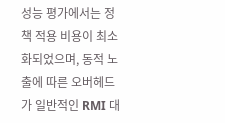성능 평가에서는 정책 적용 비용이 최소화되었으며, 동적 노출에 따른 오버헤드가 일반적인 RMI 대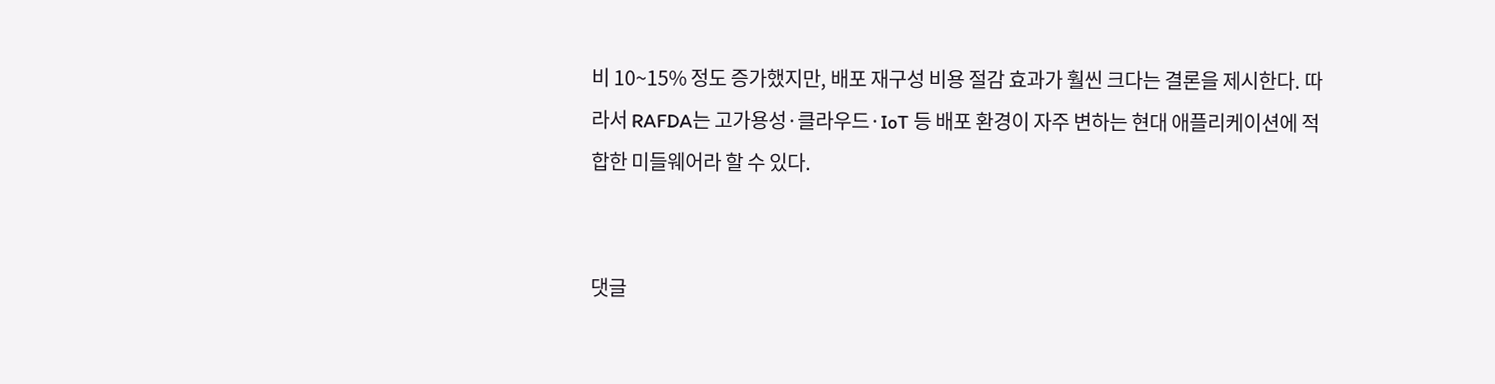비 10~15% 정도 증가했지만, 배포 재구성 비용 절감 효과가 훨씬 크다는 결론을 제시한다. 따라서 RAFDA는 고가용성·클라우드·IoT 등 배포 환경이 자주 변하는 현대 애플리케이션에 적합한 미들웨어라 할 수 있다.


댓글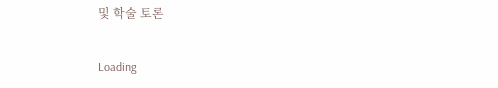및 학술 토론

Loading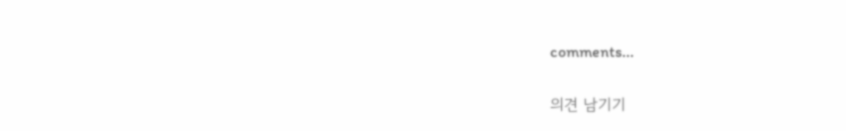comments...

의견 남기기